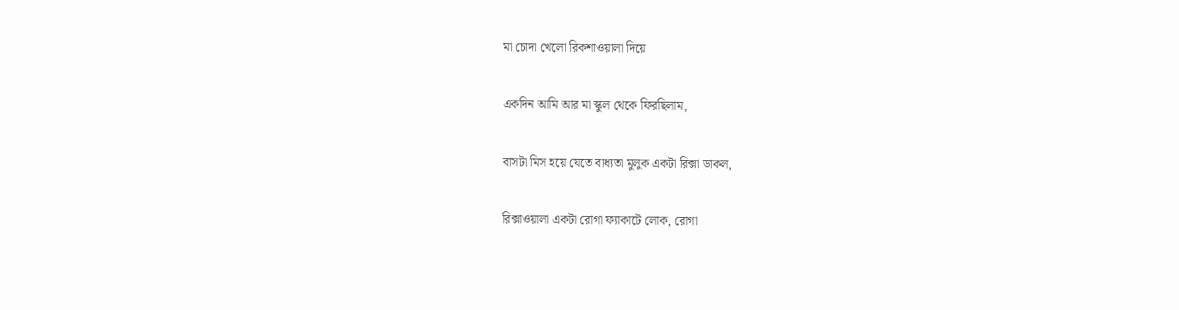মা চোদা খেলো রিকশাওয়ালা দিয়ে

একদিন আমি আর মা স্কুল থেকে ফিরছিলাম,

বাসটা মিস হয়ে যেতে বাধ্যতা মুলুক একটা রিক্সা ডাকল,

রিক্সাওয়ালা একটা রোগা ফ্যাকাটে লোক, রোগা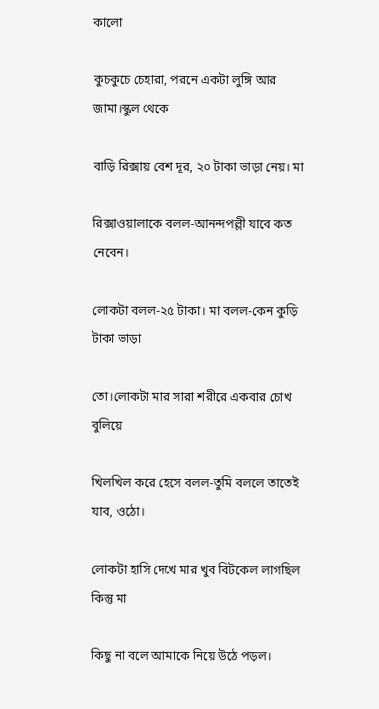কালো

কুচকুচে চেহারা, পরনে একটা লুঙ্গি আর জামা।স্কুল থেকে

বাড়ি রিক্সায় বেশ দূর, ২০ টাকা ভাড়া নেয়। মা

রিক্সাওয়ালাকে বলল-আনন্দপল্লী যাবে কত নেবেন।

লোকটা বলল-২৫ টাকা। মা বলল-কেন কুড়ি টাকা ভাড়া

তো।লোকটা মার সারা শরীরে একবার চোখ বুলিয়ে

খিলখিল করে হেসে বলল-তুমি বললে তাতেই যাব, ওঠো।

লোকটা হাসি দেখে মার খুব বিটকেল লাগছিল কিন্তু মা

কিছু না বলে আমাকে নিয়ে উঠে পড়ল।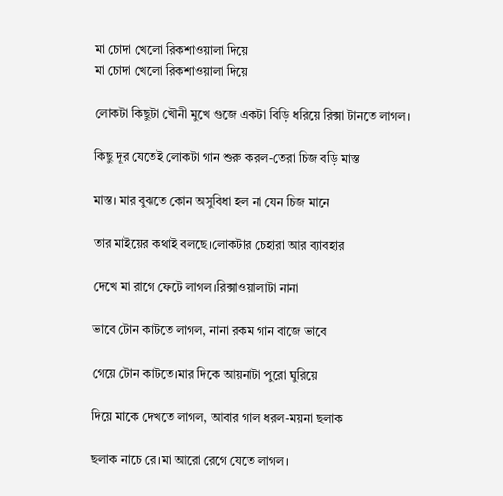মা চোদা খেলো রিকশাওয়ালা দিয়ে
মা চোদা খেলো রিকশাওয়ালা দিয়ে

লোকটা কিছুটা খৌনী মুখে গুজে একটা বিড়ি ধরিয়ে রিক্সা টানতে লাগল।

কিছু দূর যেতেই লোকটা গান শুরু করল-তেরা চিজ বড়ি মাস্ত

মাস্ত। মার বুঝতে কোন অসুবিধা হল না যেন চিজ মানে

তার মাইয়ের কথাই বলছে।লোকটার চেহারা আর ব্যাবহার

দেখে মা রাগে ফেটে লাগল।রিক্সাওয়ালাটা নানা

ভাবে টোন কাটতে লাগল, নানা রকম গান বাজে ভাবে

গেয়ে টোন কাটতে।মার দিকে আয়নাটা পুরো ঘুরিয়ে

দিয়ে মাকে দেখতে লাগল, আবার গাল ধরল-ময়না ছলাক

ছলাক নাচে রে।মা আরো রেগে যেতে লাগল।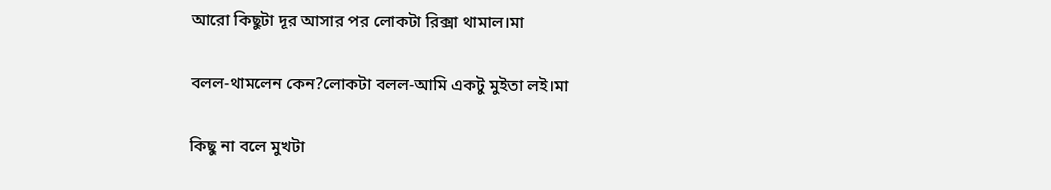আরো কিছুটা দূর আসার পর লোকটা রিক্সা থামাল।মা

বলল-থামলেন কেন?লোকটা বলল-আমি একটু মুইতা লই।মা

কিছু না বলে মুখটা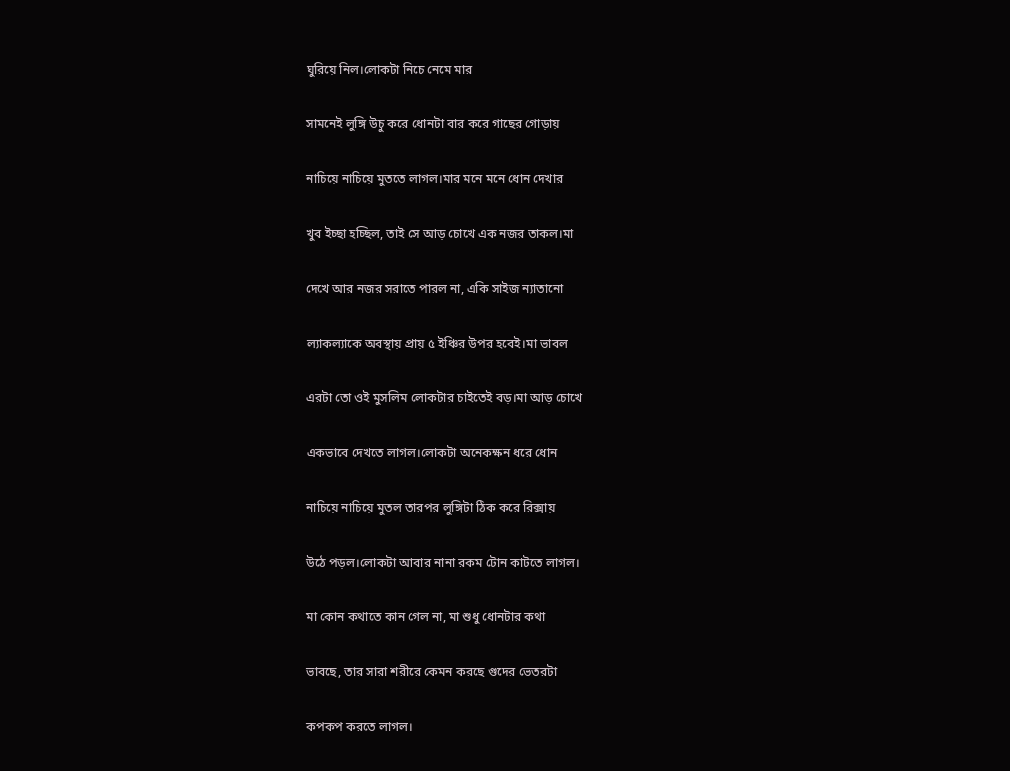ঘুরিয়ে নিল।লোকটা নিচে নেমে মার

সামনেই লুঙ্গি উচু করে ধোনটা বার করে গাছের গোড়ায়

নাচিয়ে নাচিয়ে মুততে লাগল।মার মনে মনে ধোন দেখার

খুব ইচ্ছা হচ্ছিল, তাই সে আড় চোখে এক নজর তাকল।মা

দেখে আর নজর সরাতে পারল না, একি সাইজ ন্যাতানো

ল্যাকল্যাকে অবস্থায় প্রায় ৫ ইঞ্চির উপর হবেই।মা ভাবল

এরটা তো ওই মুসলিম লোকটার চাইতেই বড়।মা আড় চোখে

একভাবে দেখতে লাগল।লোকটা অনেকক্ষন ধরে ধোন

নাচিয়ে নাচিয়ে মুতল তারপর লুঙ্গিটা ঠিক করে রিক্সায়

উঠে পড়ল।লোকটা আবার নানা রকম টোন কাটতে লাগল।

মা কোন কথাতে কান গেল না, মা শুধু ধোনটার কথা

ভাবছে, তার সারা শরীরে কেমন করছে গুদের ভেতরটা

কপকপ করতে লাগল।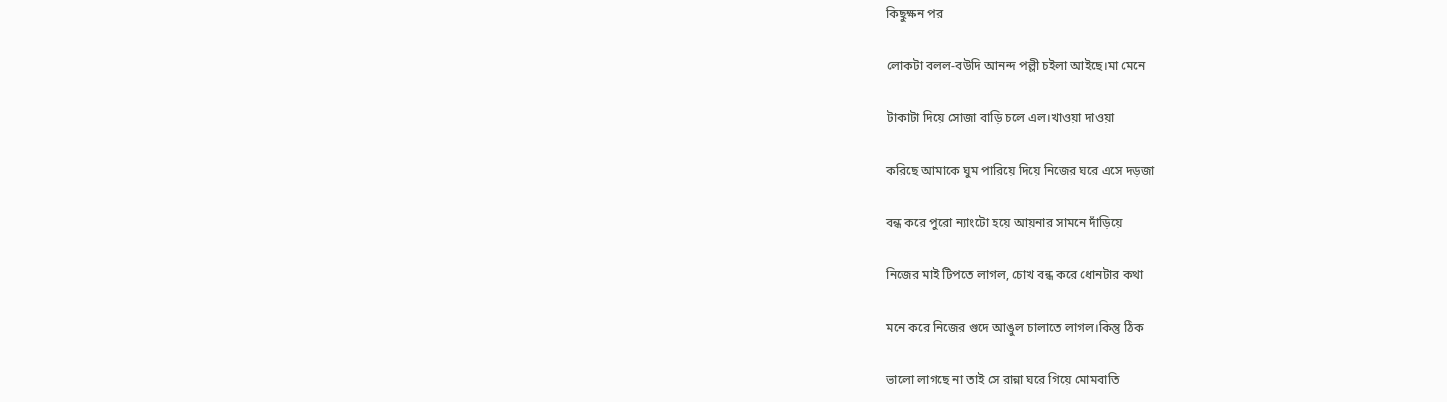কিছুক্ষন পর

লোকটা বলল-বউদি আনন্দ পল্লী চইলা আইছে।মা মেনে

টাকাটা দিয়ে সোজা বাড়ি চলে এল।খাওয়া দাওয়া

করিছে আমাকে ঘুম পারিয়ে দিয়ে নিজের ঘরে এসে দড়জা

বন্ধ করে পুরো ন্যাংটো হয়ে আয়নার সামনে দাঁড়িয়ে

নিজের মাই টিপতে লাগল, চোখ বন্ধ করে ধোনটার কথা

মনে করে নিজের গুদে আঙুল চালাতে লাগল।কিন্তু ঠিক

ভালো লাগছে না তাই সে রান্না ঘরে গিয়ে মোমবাতি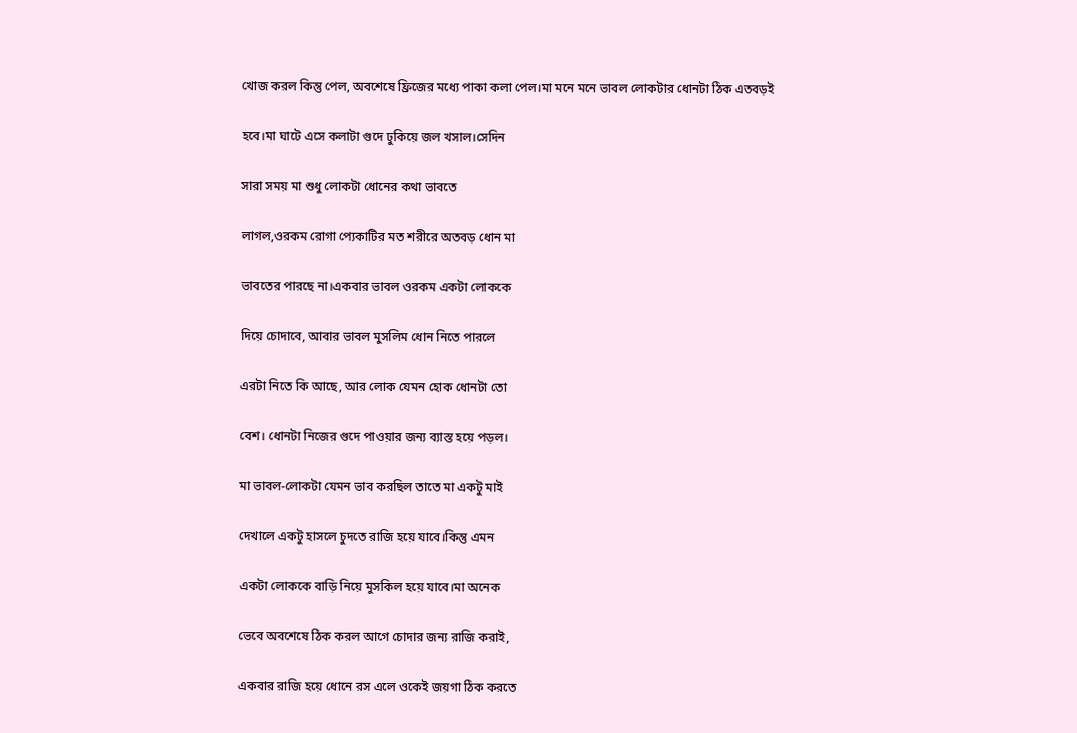খোজ করল কিন্তু পেল, অবশেষে ফ্রিজের মধ্যে পাকা কলা পেল।মা মনে মনে ভাবল লোকটার ধোনটা ঠিক এতবড়ই

হবে।মা ঘাটে এসে কলাটা গুদে ঢুকিয়ে জল খসাল।সেদিন

সারা সময় মা শুধু লোকটা ধোনের কথা ভাবতে

লাগল,ওরকম রোগা প্যেকাটির মত শরীরে অতবড় ধোন মা

ভাবতের পারছে না।একবার ভাবল ওরকম একটা লোককে

দিয়ে চোদাবে, আবার ভাবল মুসলিম ধোন নিতে পারলে

এরটা নিতে কি আছে, আর লোক যেমন হোক ধোনটা তো

বেশ। ধোনটা নিজের গুদে পাওয়ার জন্য ব্যাস্ত হয়ে পড়ল।

মা ভাবল-লোকটা যেমন ভাব করছিল তাতে মা একটু মাই

দেখালে একটু হাসলে চুদতে রাজি হয়ে যাবে।কিন্তু এমন

একটা লোককে বাড়ি নিয়ে মুসকিল হয়ে যাবে।মা অনেক

ভেবে অবশেষে ঠিক করল আগে চোদার জন্য রাজি করাই,

একবার রাজি হয়ে ধোনে রস এলে ওকেই জয়গা ঠিক করতে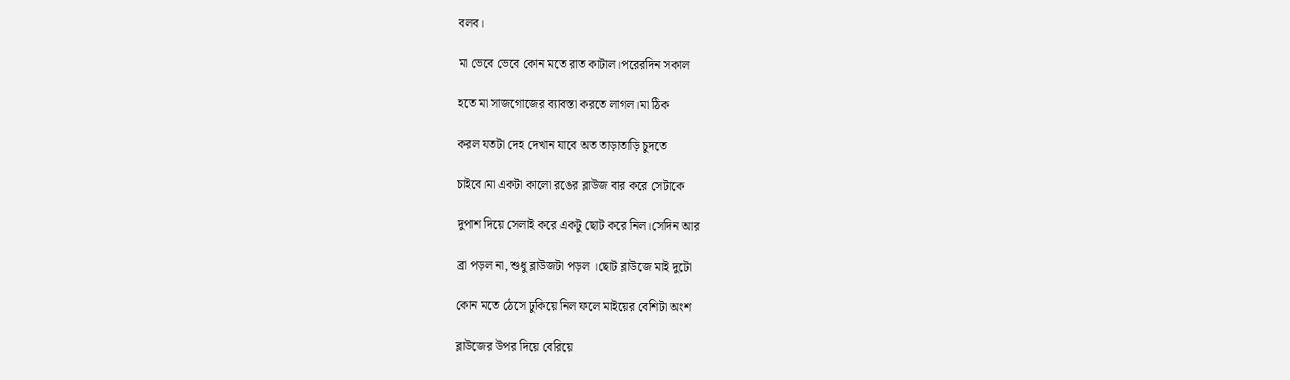বলব।

মা ভেবে ভেবে কোন মতে রাত কাটাল।পরেরদিন সকাল

হতে মা সাজগোজের ব্যাবস্তা করতে লাগল।মা ঠিক

করল যতটা দেহ দেখান যাবে অত তাড়াতাড়ি চুদতে

চাইবে।মা একটা কালো রঙের ব্লাউজ বার করে সেটাকে

দুপাশ দিয়ে সেলাই করে একটু ছোট করে নিল।সেদিন আর

ব্রা পড়ল না, শুধু ব্লাউজটা পড়ল ।ছোট ব্লাউজে মাই দুটো

কোন মতে ঠেসে ঢুকিয়ে নিল ফলে মাইয়ের বেশিটা অংশ

ব্লাউজের উপর দিয়ে বেরিয়ে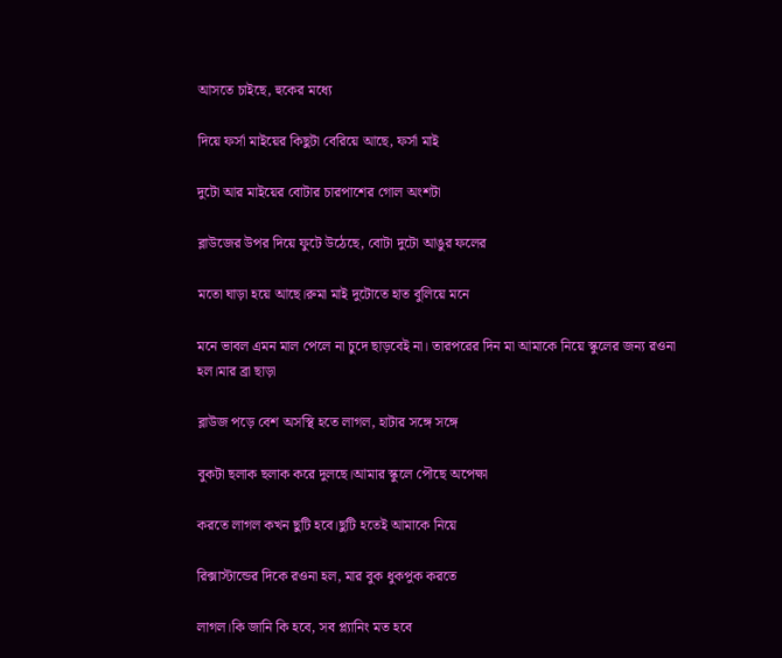আসতে চাইছে, হুকের মধ্যে

দিয়ে ফর্সা মাইয়ের কিছুটা বেরিয়ে আছে, ফর্সা মাই

দুটো আর মাইয়ের বোটার চারপাশের গোল অংশটা

ব্লাউজের উপর দিয়ে ফুটে উঠেছে, বোটা দুটো আঙুর ফলের

মতো ঘাড়া হয়ে আছে।রুমা মাই দুটোতে হাত বুলিয়ে মনে

মনে ভাবল এমন মাল পেলে না চুদে ছাড়বেই না। তারপরের দিন মা আমাকে নিয়ে স্কুলের জন্য রওনা হল।মার ব্রা ছাড়া

ব্লাউজ পড়ে বেশ অসস্থি হতে লাগল, হাটার সঙ্গে সঙ্গে

বুকটা ছলাক ছলাক করে দুলছে।আমার স্কুলে পৌছে অপেক্ষা

করতে লাগল কখন ছুটি হবে।ছুটি হতেই আমাকে নিয়ে

রিক্সাস্টান্ডের দিকে রওনা হল, মার বুক ধুকপুক করতে

লাগল।কি জানি কি হবে, সব প্ল্যানিং মত হবে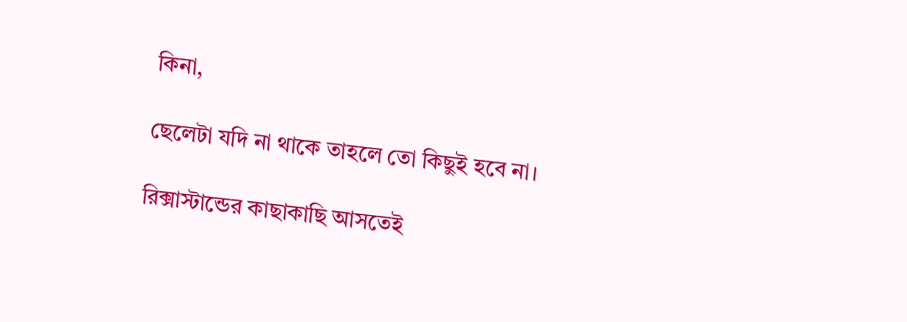কিনা,

ছেলেটা যদি না থাকে তাহলে তো কিছুই হবে না।

রিক্সাস্টান্ডের কাছাকাছি আসতেই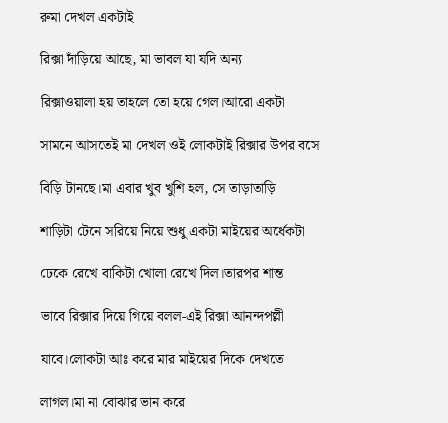রুমা দেখল একটাই

রিক্সা দাঁড়িয়ে আছে, মা ভাবল যা যদি অন্য

রিক্সাওয়ালা হয় তাহলে তো হয়ে গেল।আরো একটা

সামনে আসতেই মা দেখল ওই লোকটাই রিক্সার উপর বসে

বিড়ি টানছে।মা এবার খুব খুশি হল, সে তাড়াতাড়ি

শাড়িটা টেনে সরিয়ে নিয়ে শুধু একটা মাইয়ের অর্ধেকটা

ঢেকে রেখে বাকিটা খোলা রেখে দিল।তারপর শান্ত

ভাবে রিক্সার দিয়ে গিয়ে বলল-এই রিক্সা আনন্দপল্লী

যাবে।লোকটা আঃ করে মার মাইয়ের দিকে দেখতে

লাগল।মা না বোঝার ভান করে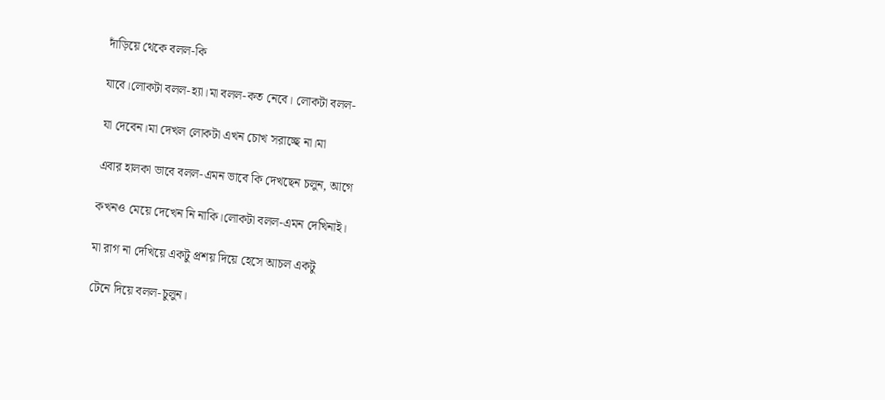দাঁড়িয়ে থেকে বলল-কি

যাবে।লোকটা বলল-হ্যা।মা বলল-কত নেবে। লোকটা বলল-

যা দেবেন।মা দেখল লোকটা এখন চোখ সরাচ্ছে না।মা

এবার হালকা ভাবে বলল-এমন ভাবে কি দেখছেন চলুন, আগে

কখনও মেয়ে দেখেন নি নাকি।লোকটা বলল-এমন দেখিনাই।

মা রাগ না দেখিয়ে একটু প্রশয় দিয়ে হেসে আচল একটু

টেনে দিয়ে বলল-চুলুন।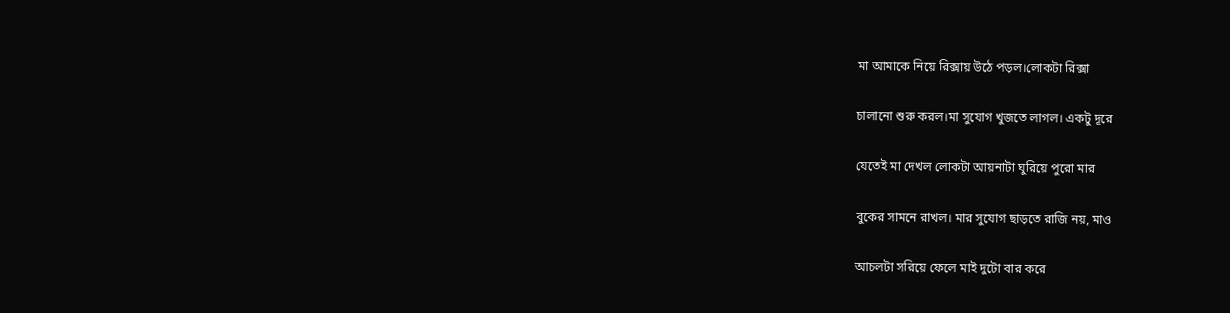মা আমাকে নিয়ে রিক্সায় উঠে পড়ল।লোকটা রিক্সা

চালানো শুরু করল।মা সুযোগ খুজতে লাগল। একটু দূরে

যেতেই মা দেখল লোকটা আয়নাটা ঘুরিয়ে পুরো মার

বুকের সামনে রাখল। মার সুযোগ ছাড়তে রাজি নয়, মাও

আচলটা সরিয়ে ফেলে মাই দুটো বার করে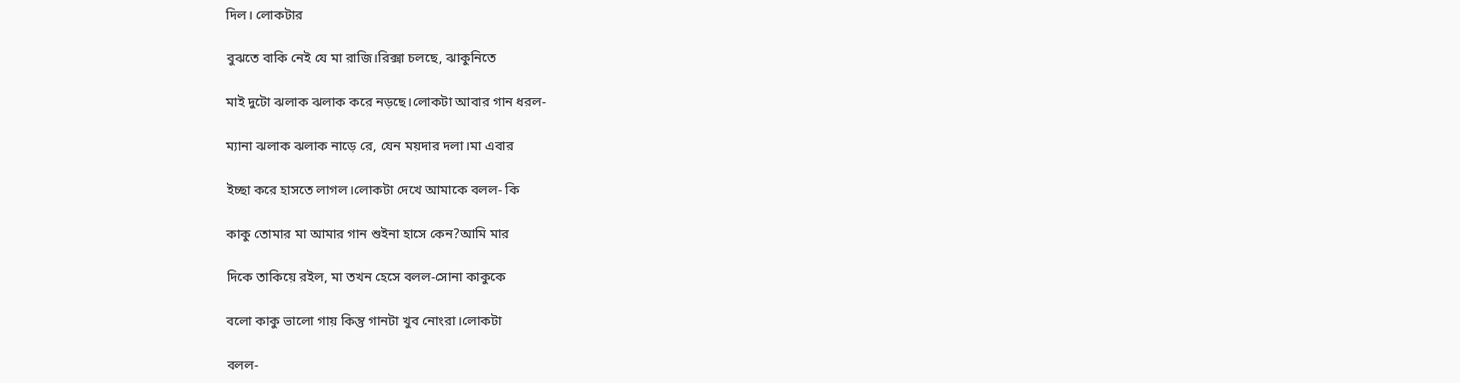দিল। লোকটার

বুঝতে বাকি নেই যে মা রাজি।রিক্সা চলছে, ঝাকুনিতে

মাই দুটো ঝলাক ঝলাক করে নড়ছে।লোকটা আবার গান ধরল-

ম্যানা ঝলাক ঝলাক নাড়ে রে, যেন ময়দার দলা।মা এবার

ইচ্ছা করে হাসতে লাগল।লোকটা দেখে আমাকে বলল- কি

কাকু তোমার মা আমার গান শুইনা হাসে কেন?আমি মার

দিকে তাকিয়ে রইল, মা তখন হেসে বলল-সোনা কাকুকে

বলো কাকু ভালো গায় কিন্তু গানটা খুব নোংরা।লোকটা

বলল-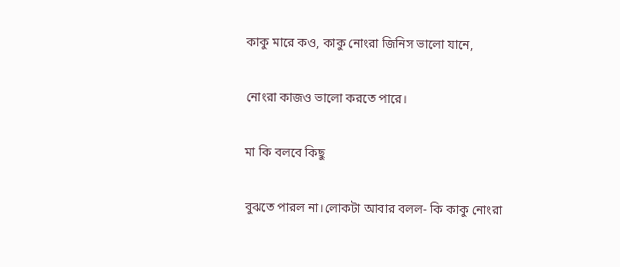কাকু মারে কও, কাকু নোংরা জিনিস ভালো যানে,

নোংরা কাজও ভালো করতে পারে।

মা কি বলবে কিছু

বুঝতে পারল না।লোকটা আবার বলল- কি কাকু নোংরা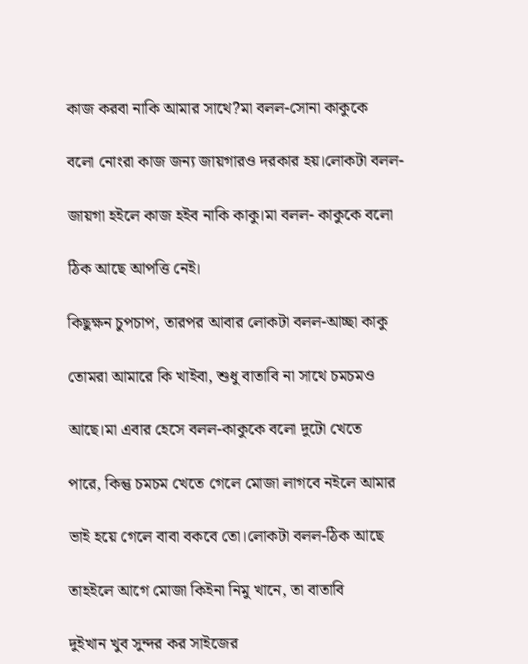কাজ করবা নাকি আমার সাথে?মা বলল-সোনা কাকুকে

বলো নোংরা কাজ জন্য জায়গারও দরকার হয়।লোকটা বলল-

জায়গা হইলে কাজ হইব নাকি কাকু।মা বলল- কাকুকে বলো

ঠিক আছে আপত্তি নেই।

কিছুক্ষন চুপচাপ, তারপর আবার লোকটা বলল-আচ্ছা কাকু

তোমরা আমারে কি খাইবা, শুধু বাতাবি না সাথে চমচমও

আছে।মা এবার হেসে বলল-কাকুকে বলো দুটো খেতে

পারে, কিন্তু চমচম খেতে গেলে মোজা লাগবে নইলে আমার

ভাই হয়ে গেলে বাবা বকবে তো।লোকটা বলল-ঠিক আছে

তাহইলে আগে মোজা কিইনা নিমু খানে, তা বাতাবি

দুইখান খুব সুন্দর কর সাইজের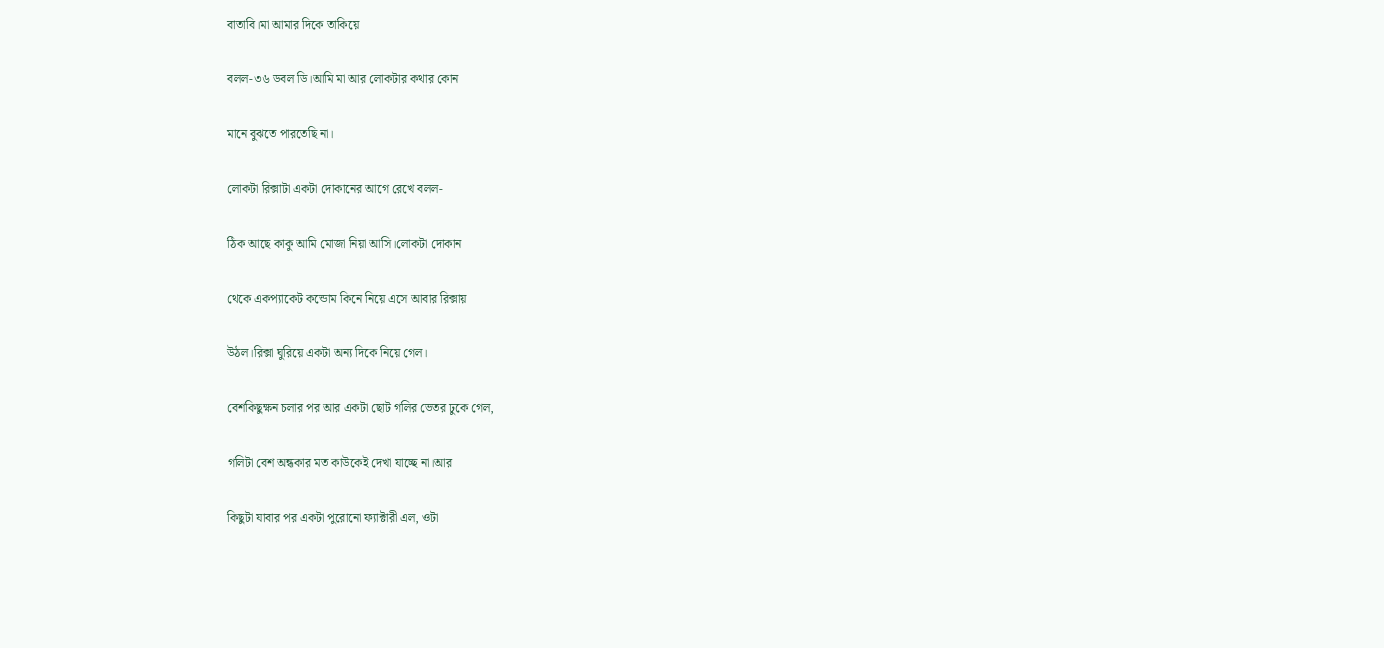বাতাবি।মা আমার দিকে তাকিয়ে

বলল-৩৬ ডবল ডি।আমি মা আর লোকটার কথার কোন

মানে বুঝতে পারতেছি না।

লোকটা রিক্সাটা একটা দোকানের আগে রেখে বলল-

ঠিক আছে কাকু আমি মোজা নিয়া আসি।লোকটা দোকান

থেকে একপ্যাকেট কন্ডোম কিনে নিয়ে এসে আবার রিক্সায়

উঠল।রিক্সা ঘুরিয়ে একটা অন্য দিকে নিয়ে গেল।

বেশকিছুক্ষন চলার পর আর একটা ছোট গলির ভেতর ঢুকে গেল,

গলিটা বেশ অন্ধকার মত কাউকেই দেখা যাচ্ছে না।আর

কিছুটা যাবার পর একটা পুরোনো ফ্যাক্টারী এল, ওটা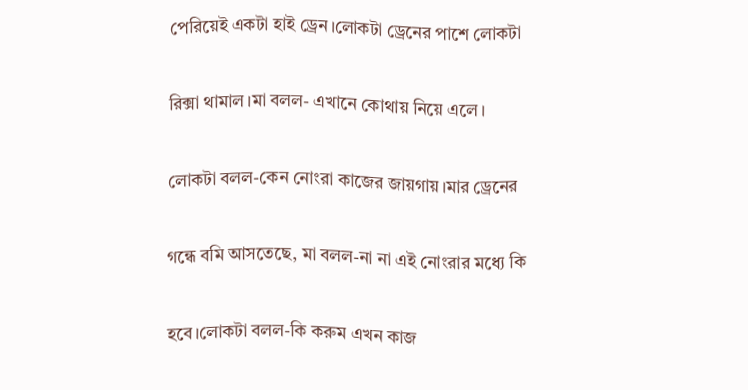পেরিয়েই একটা হাই ড্রেন।লোকটা ড্রেনের পাশে লোকটা

রিক্সা থামাল।মা বলল- এখানে কোথায় নিয়ে এলে।

লোকটা বলল-কেন নোংরা কাজের জায়গায়।মার ড্রেনের

গন্ধে বমি আসতেছে, মা বলল-না না এই নোংরার মধ্যে কি

হবে।লোকটা বলল-কি করুম এখন কাজ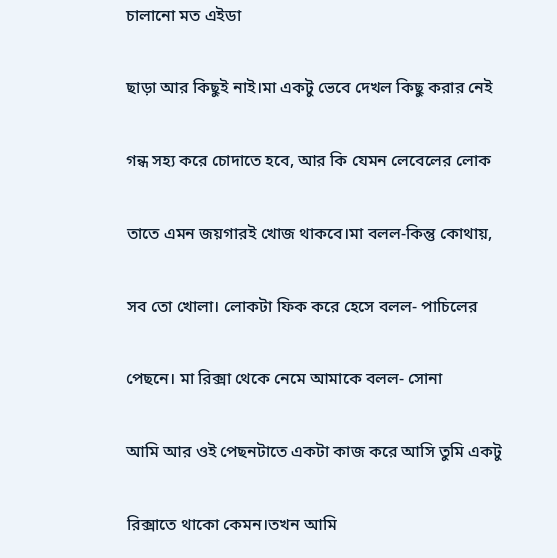চালানো মত এইডা

ছাড়া আর কিছুই নাই।মা একটু ভেবে দেখল কিছু করার নেই

গন্ধ সহ্য করে চোদাতে হবে, আর কি যেমন লেবেলের লোক

তাতে এমন জয়গারই খোজ থাকবে।মা বলল-কিন্তু কোথায়,

সব তো খোলা। লোকটা ফিক করে হেসে বলল- পাচিলের

পেছনে। মা রিক্সা থেকে নেমে আমাকে বলল- সোনা

আমি আর ওই পেছনটাতে একটা কাজ করে আসি তুমি একটু

রিক্সাতে থাকো কেমন।তখন আমি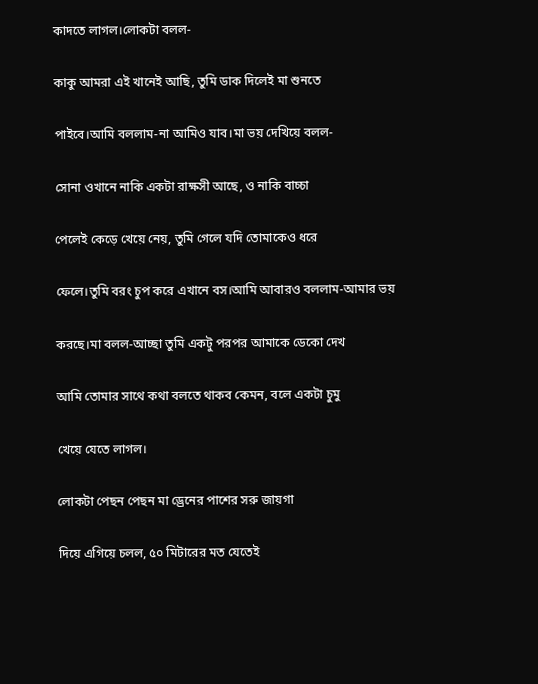কাদতে লাগল।লোকটা বলল-

কাকু আমরা এই খানেই আছি, তুমি ডাক দিলেই মা শুনতে

পাইবে।আমি বললাম-না আমিও যাব।মা ভয় দেখিয়ে বলল-

সোনা ওখানে নাকি একটা রাক্ষসী আছে, ও নাকি বাচ্চা

পেলেই কেড়ে খেয়ে নেয়, তুমি গেলে যদি তোমাকেও ধরে

ফেলে।তুমি বরং চুপ করে এখানে বস।আমি আবারও বললাম-আমার ভয়

করছে।মা বলল-আচ্ছা তুমি একটু পরপর আমাকে ডেকো দেখ

আমি তোমার সাথে কথা বলতে থাকব কেমন, বলে একটা চুমু

খেয়ে যেতে লাগল।

লোকটা পেছন পেছন মা ড্রেনের পাশের সরু জায়গা

দিয়ে এগিয়ে চলল, ৫০ মিটারের মত যেতেই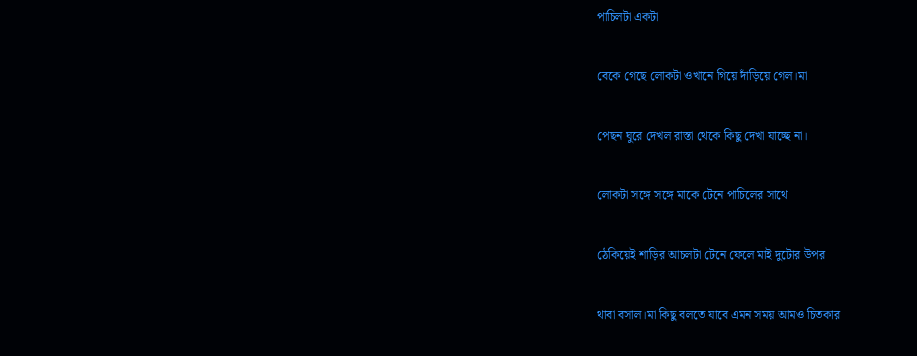পাচিলটা একটা

বেকে গেছে লোকটা ওখানে গিয়ে দাঁড়িয়ে গেল।মা

পেছন ঘুরে দেখল রাস্তা থেকে কিছু দেখা যাচ্ছে না।

লোকটা সঙ্গে সঙ্গে মাকে টেনে পাচিলের সাথে

ঠেকিয়েই শাড়ির আচলটা টেনে ফেলে মাই দুটোর উপর

থাবা বসাল।মা কিছু বলতে যাবে এমন সময় আমও চিতকার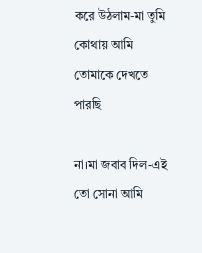করে উঠলাম-মা তুমি কোথায় আমি তোমাকে দেখতে পারছি

না।মা জবাব দিল-এই তো সোনা আমি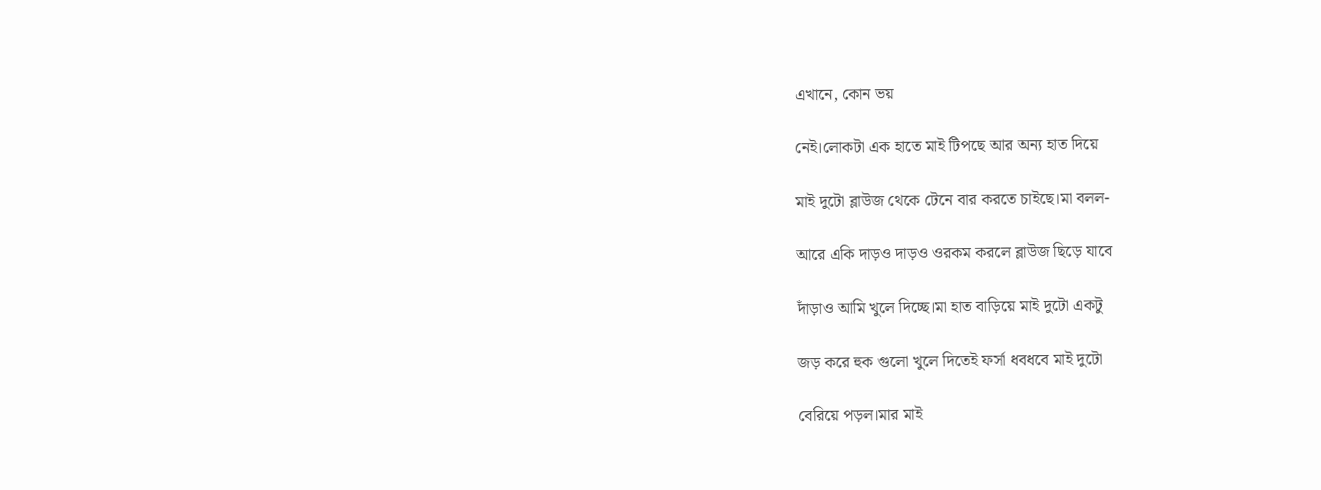এখানে, কোন ভয়

নেই।লোকটা এক হাতে মাই টিপছে আর অন্য হাত দিয়ে

মাই দুটো ব্লাউজ থেকে টেনে বার করতে চাইছে।মা বলল-

আরে একি দাড়ও দাড়ও ওরকম করলে ব্লাউজ ছিড়ে যাবে

দাঁড়াও আমি খুলে দিচ্ছে।মা হাত বাড়িয়ে মাই দুটো একটু

জড় করে হুক গুলো খুলে দিতেই ফর্সা ধবধবে মাই দুটো

বেরিয়ে পড়ল।মার মাই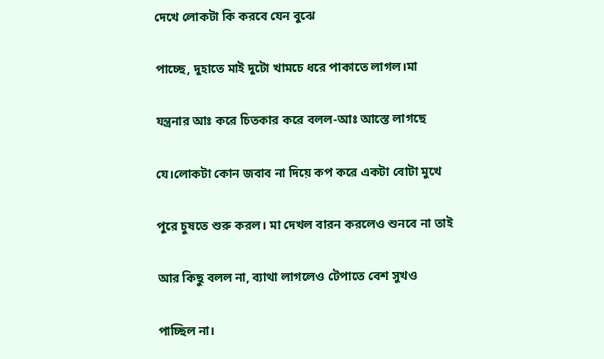দেখে লোকটা কি করবে যেন বুঝে

পাচ্ছে, দুহাতে মাই দুটো খামচে ধরে পাকাতে লাগল।মা

যন্ত্রনার আঃ করে চিতকার করে বলল-আঃ আস্তে লাগছে

যে।লোকটা কোন জবাব না দিয়ে কপ করে একটা বোটা মুখে

পুরে চুষতে শুরু করল। মা দেখল বারন করলেও শুনবে না তাই

আর কিছু বলল না, ব্যাথা লাগলেও টেপাতে বেশ সুখও

পাচ্ছিল না।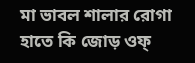মা ভাবল শালার রোগা হাতে কি জোড় ওফ্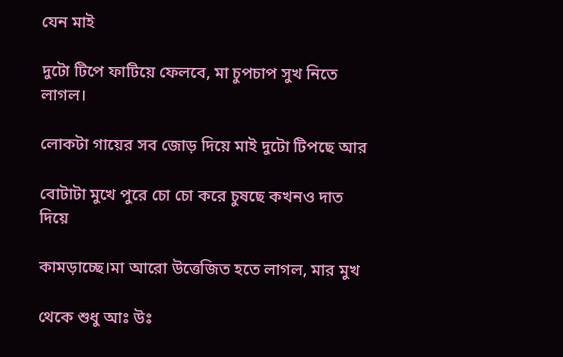যেন মাই

দুটো টিপে ফাটিয়ে ফেলবে, মা চুপচাপ সুখ নিতে লাগল।

লোকটা গায়ের সব জোড় দিয়ে মাই দুটো টিপছে আর

বোটাটা মুখে পুরে চো চো করে চুষছে কখনও দাত দিয়ে

কামড়াচ্ছে।মা আরো উত্তেজিত হতে লাগল, মার মুখ

থেকে শুধু আঃ উঃ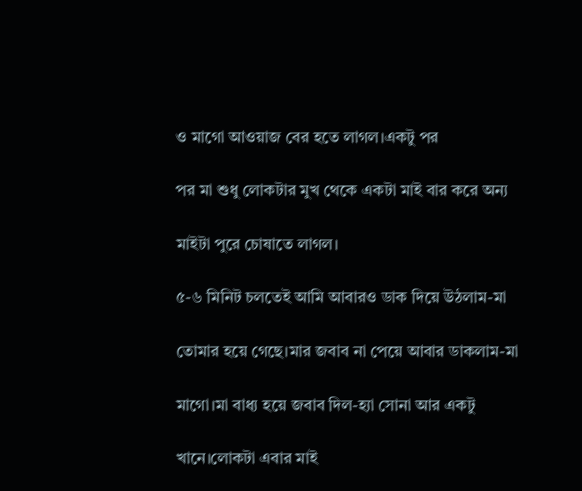ও মাগো আওয়াজ বের হতে লাগল।একটু পর

পর মা শুধু লোকটার মুখ থেকে একটা মাই বার করে অন্য

মাইটা পুরে চোষাতে লাগল।

৫-৬ মিনিট চলতেই আমি আবারও ডাক দিয়ে উঠলাম-মা

তোমার হয়ে গেছে।মার জবাব না পেয়ে আবার ডাকলাম-মা

মাগো।মা বাধ্য হয়ে জবাব দিল-হ্যা সোনা আর একটু

খানে।লোকটা এবার মাই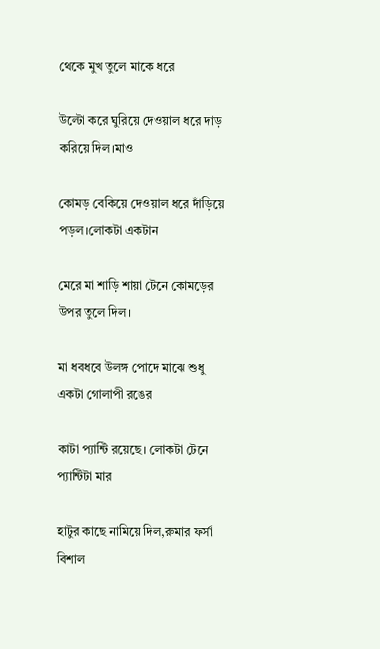থেকে মুখ তুলে মাকে ধরে

উল্টো করে ঘুরিয়ে দেওয়াল ধরে দাড় করিয়ে দিল।মাও

কোমড় বেকিয়ে দেওয়াল ধরে দাঁড়িয়ে পড়ল।লোকটা একটান

মেরে মা শাড়ি শায়া টেনে কোমড়ের উপর তুলে দিল।

মা ধবধবে উলঙ্গ পোদে মাঝে শুধু একটা গোলাপী রঙের

কাটা প্যান্টি রয়েছে। লোকটা টেনে প্যান্টিটা মার

হাটুর কাছে নামিয়ে দিল,রুমার ফর্সা বিশাল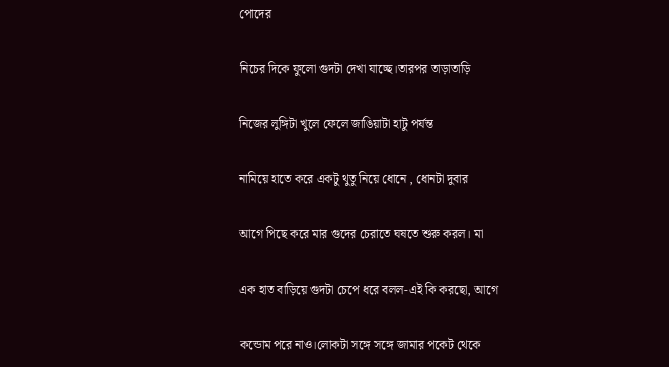পোদের

নিচের দিকে ফুলো গুদটা দেখা যাচ্ছে।তারপর তাড়াতাড়ি

নিজের লুঙ্গিটা খুলে ফেলে জাঙিয়াটা হাটু পর্যন্ত

নামিয়ে হাতে করে একটু থুতু নিয়ে ধোনে , ধোনটা দুবার

আগে পিছে করে মার গুদের চেরাতে ঘষতে শুরু করল। মা

এক হাত বাড়িয়ে গুদটা চেপে ধরে বলল-এই কি করছো, আগে

কন্ডোম পরে নাও।লোকটা সঙ্গে সঙ্গে জামার পকেট থেকে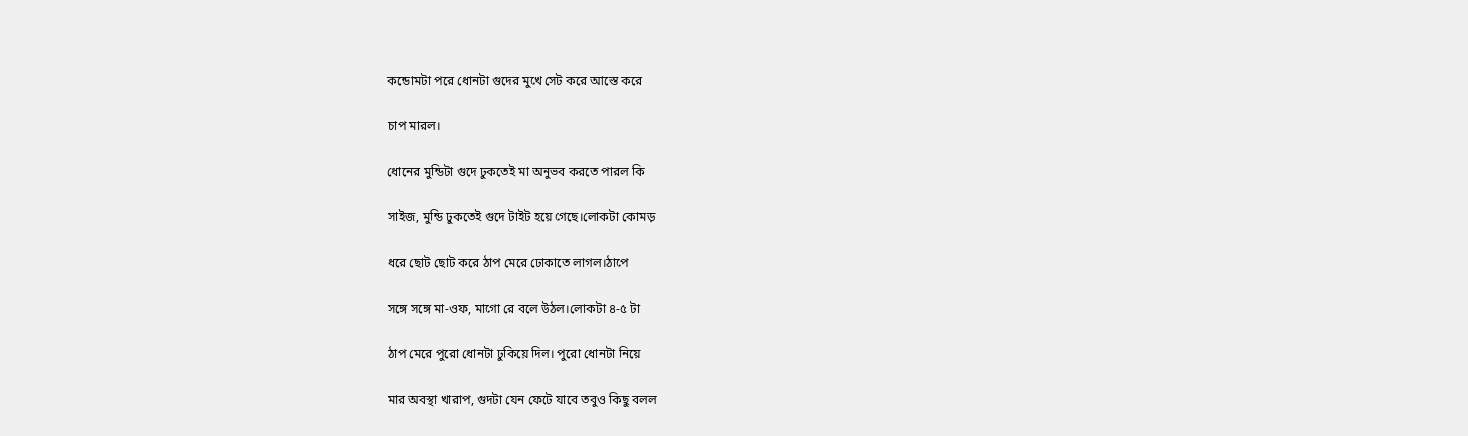কন্ডোমটা পরে ধোনটা গুদের মুখে সেট করে আস্তে করে

চাপ মারল।

ধোনের মুন্ডিটা গুদে ঢুকতেই মা অনুভব করতে পারল কি

সাইজ, মুন্ডি ঢুকতেই গুদে টাইট হয়ে গেছে।লোকটা কোমড়

ধরে ছোট ছোট করে ঠাপ মেরে ঢোকাতে লাগল।ঠাপে

সঙ্গে সঙ্গে মা-ওফ, মাগো রে বলে উঠল।লোকটা ৪-৫ টা

ঠাপ মেরে পুরো ধোনটা ঢুকিয়ে দিল। পুরো ধোনটা নিয়ে

মার অবস্থা খারাপ, গুদটা যেন ফেটে যাবে তবুও কিছু বলল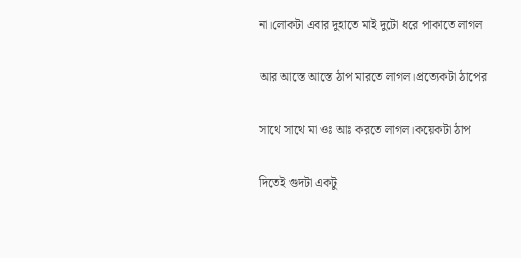না।লোকটা এবার দুহাতে মাই দুটো ধরে পাকাতে লাগল

আর আস্তে আস্তে ঠাপ মারতে লাগল।প্রত্যেকটা ঠাপের

সাথে সাথে মা ওঃ আঃ করতে লাগল।কয়েকটা ঠাপ

দিতেই গুদটা একটু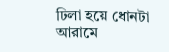ঢিলা হয়ে ধোনটা আরামে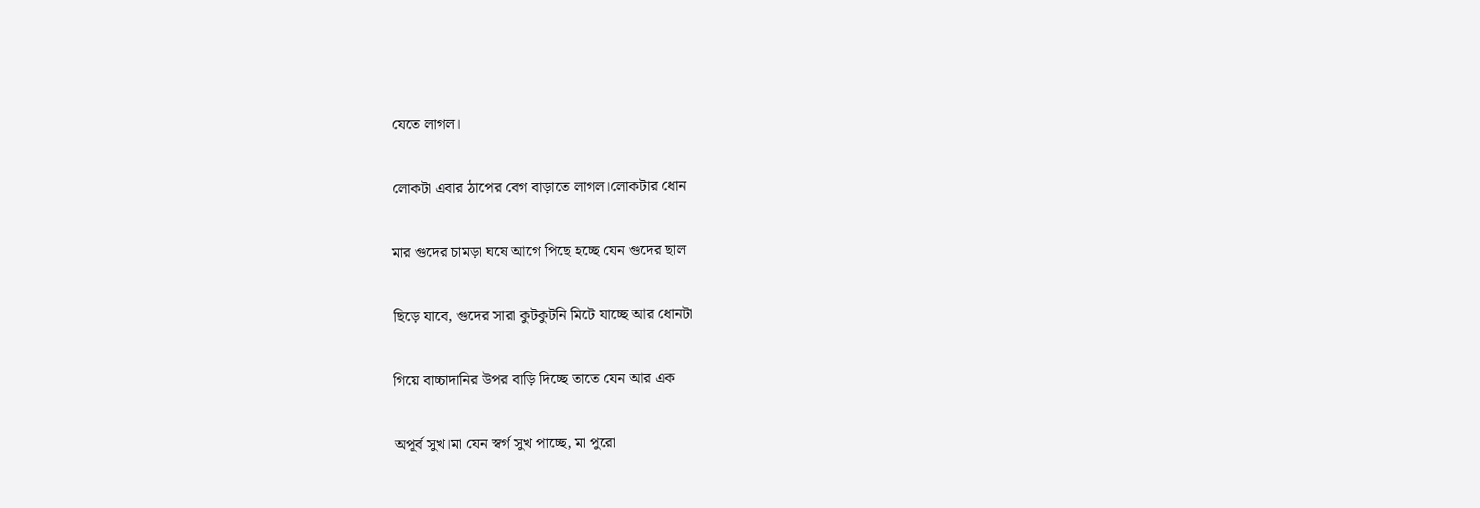যেতে লাগল।

লোকটা এবার ঠাপের বেগ বাড়াতে লাগল।লোকটার ধোন

মার গুদের চামড়া ঘষে আগে পিছে হচ্ছে যেন গুদের ছাল

ছিড়ে যাবে, গুদের সারা কুটকুটনি মিটে যাচ্ছে আর ধোনটা

গিয়ে বাচ্চাদানির উপর বাড়ি দিচ্ছে তাতে যেন আর এক

অপূর্ব সুখ।মা যেন স্বর্গ সুখ পাচ্ছে, মা পুরো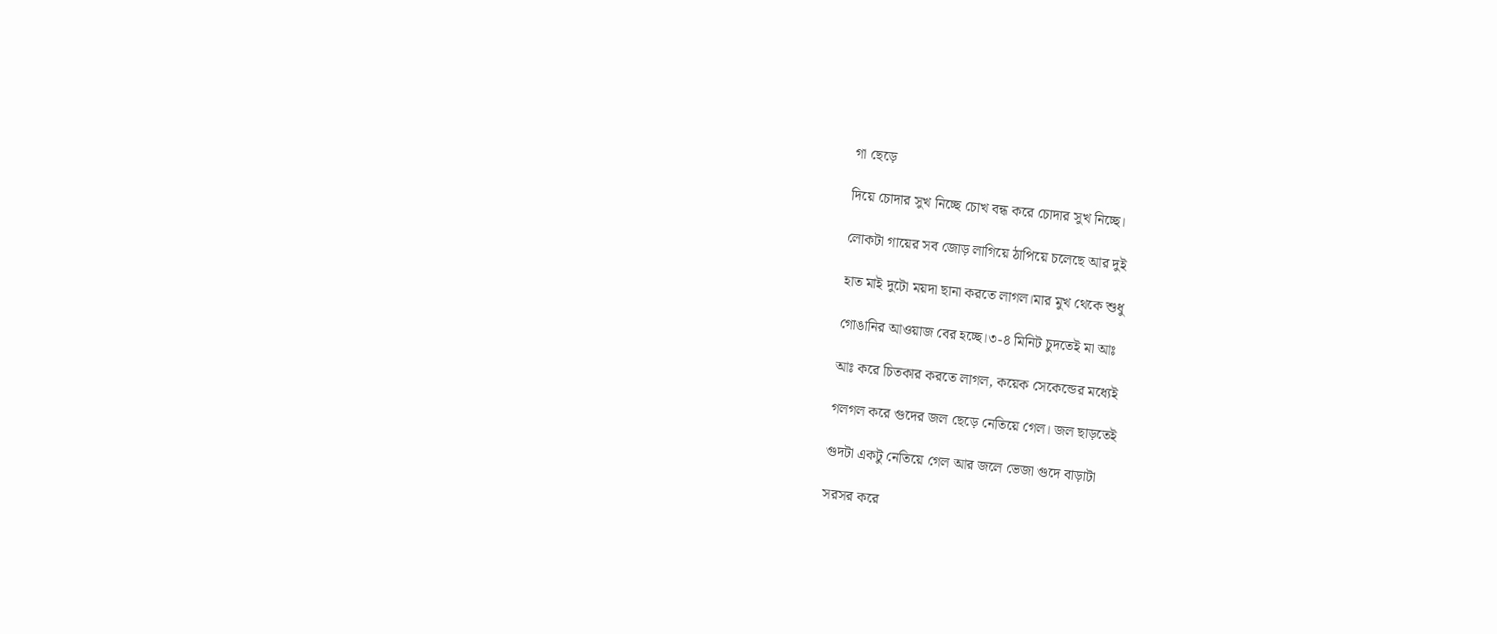গা ছেড়ে

দিয়ে চোদার সুখ নিচ্ছে চোখ বন্ধ করে চোদার সুখ নিচ্ছে।

লোকটা গায়ের সব জোড় লাগিয়ে ঠাপিয়ে চলেছে আর দুই

হাত মাই দুটো ময়দা ছানা করতে লাগল।মার মুখ থেকে শুধু

গোঙানির আওয়াজ বের হচ্ছে।৩-৪ মিনিট চুদতেই মা আঃ

আঃ করে চিতকার করতে লাগল, কয়েক সেকেন্ডের মধ্যেই

গলগল করে গুদের জল ছেড়ে নেতিয়ে গেল। জল ছাড়তেই

গুদটা একটু নেতিয়ে গেল আর জলে ভেজা গুদে বাড়াটা

সরসর করে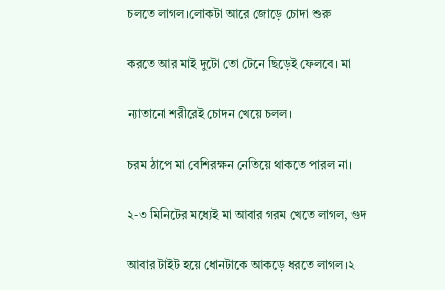চলতে লাগল।লোকটা আরে জোড়ে চোদা শুরু

করতে আর মাই দুটো তো টেনে ছিড়েই ফেলবে। মা

ন্যাতানো শরীরেই চোদন খেয়ে চলল।

চরম ঠাপে মা বেশিরক্ষন নেতিয়ে থাকতে পারল না।

২-৩ মিনিটের মধ্যেই মা আবার গরম খেতে লাগল, গুদ

আবার টাইট হয়ে ধোনটাকে আকড়ে ধরতে লাগল।২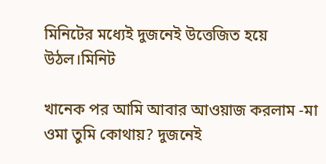মিনিটের মধ্যেই দুজনেই উত্তেজিত হয়ে উঠল।মিনিট

খানেক পর আমি আবার আওয়াজ করলাম -মা ওমা তুমি কোথায়? দুজনেই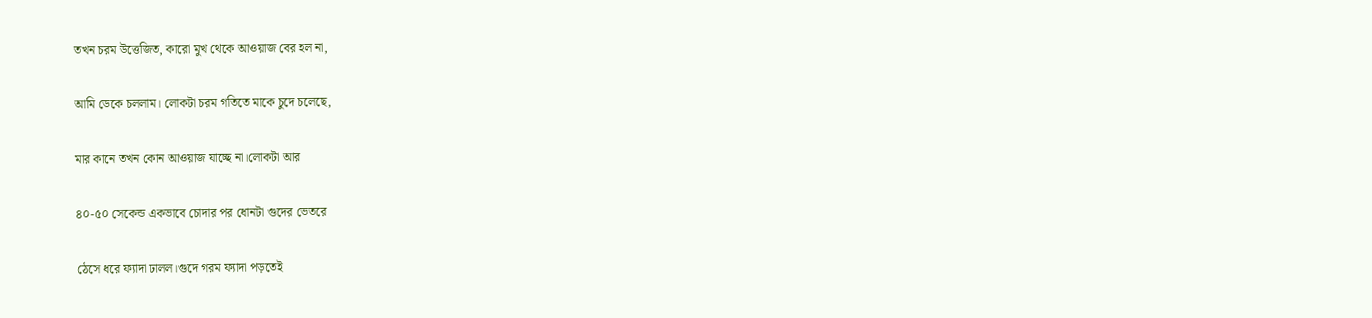তখন চরম উত্তেজিত, কারো মুখ থেকে আওয়াজ বের হল না,

আমি ডেকে চললাম। লোকটা চরম গতিতে মাকে চুদে চলেছে,

মার কানে তখন কোন আওয়াজ যাচ্ছে না।লোকটা আর

৪০-৫০ সেকেন্ড একভাবে চোদার পর ধোনটা গুদের ভেতরে

ঠেসে ধরে ফ্যাদা ঢালল।গুদে গরম ফ্যাদা পড়তেই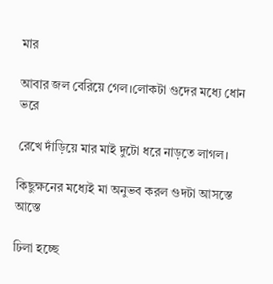মার

আবার জল বেরিয়ে গেল।লোকটা গুদের মধ্যে ধোন ভরে

রেখে দাঁড়িয়ে মার মাই দুটো ধরে নাড়তে লাগল।

কিছুক্ষনের মধ্যেই মা অনুভব করল গুদটা আসস্তে আস্তে

ঢিলা হচ্ছে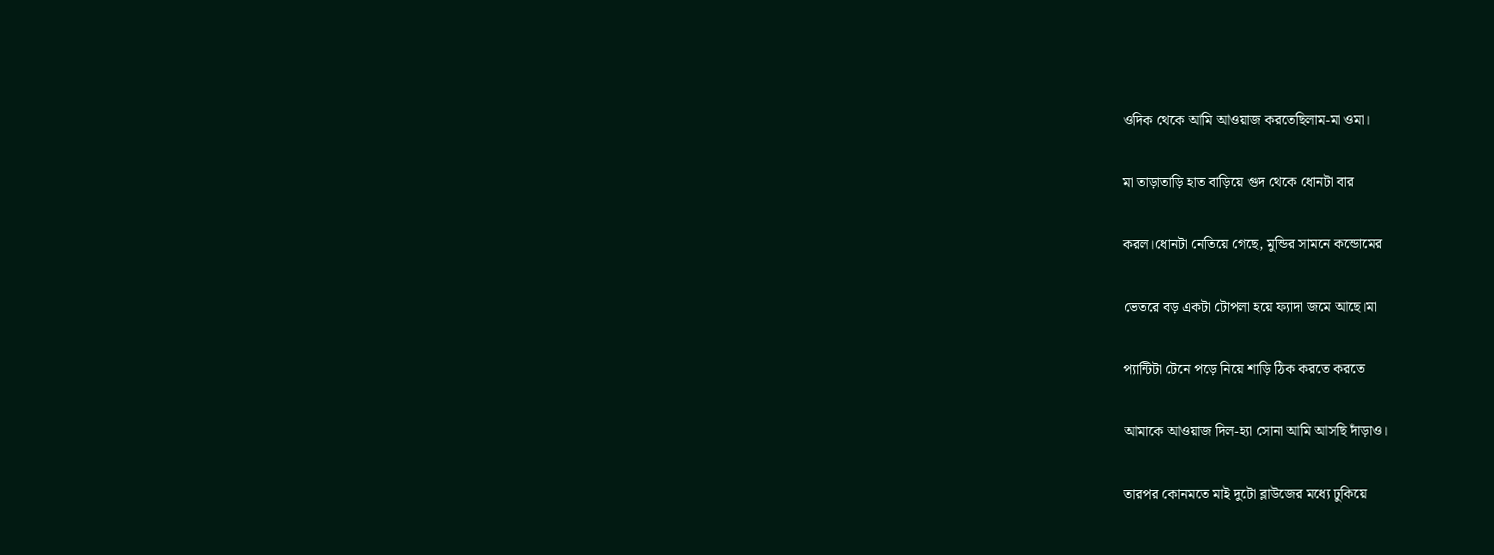ওদিক থেকে আমি আওয়াজ করতেছিলাম-মা ওমা।

মা তাড়াতাড়ি হাত বাড়িয়ে গুদ থেকে ধোনটা বার

করল।ধোনটা নেতিয়ে গেছে, মুন্ডির সামনে কন্ডোমের

ভেতরে বড় একটা টোপলা হয়ে ফ্যাদা জমে আছে।মা

প্যান্টিটা টেনে পড়ে নিয়ে শাড়ি ঠিক করতে করতে

আমাকে আওয়াজ দিল-হ্যা সোনা আমি আসছি দাঁড়াও।

তারপর কোনমতে মাই দুটো ব্লাউজের মধ্যে ঢুকিয়ে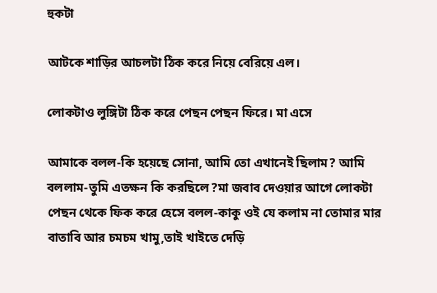হুকটা

আটকে শাড়ির আচলটা ঠিক করে নিয়ে বেরিয়ে এল।

লোকটাও লুঙ্গিটা ঠিক করে পেছন পেছন ফিরে। মা এসে

আমাকে বলল-কি হয়েছে সোনা, আমি তো এখানেই ছিলাম? আমি বললাম-তুমি এতক্ষন কি করছিলে?মা জবাব দেওয়ার আগে লোকটা পেছন থেকে ফিক করে হেসে বলল-কাকু ওই যে কলাম না তোমার মার বাতাবি আর চমচম খামু,তাই খাইতে দেড়ি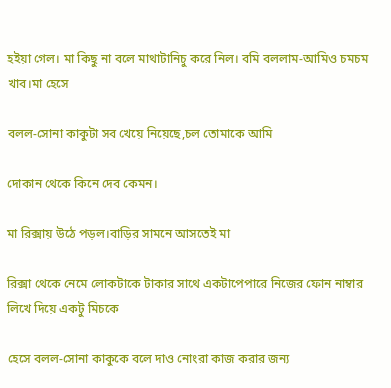হইয়া গেল। মা কিছু না বলে মাথাটানিচু করে নিল। বমি বললাম-আমিও চমচম খাব।মা হেসে

বলল-সোনা কাকুটা সব খেয়ে নিয়েছে,চল তোমাকে আমি

দোকান থেকে কিনে দেব কেমন।

মা রিক্সায় উঠে পড়ল।বাড়ির সামনে আসতেই মা

রিক্সা থেকে নেমে লোকটাকে টাকার সাথে একটাপেপারে নিজের ফোন নাম্বার লিখে দিয়ে একটু মিচকে

হেসে বলল-সোনা কাকুকে বলে দাও নোংরা কাজ করার জন্য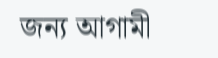জন্য আগামী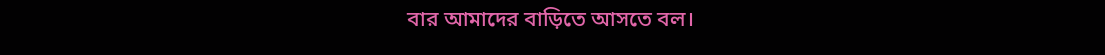বার আমাদের বাড়িতে আসতে বল।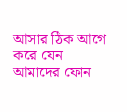আসার ঠিক আগে করে যেন আমাদের ফোন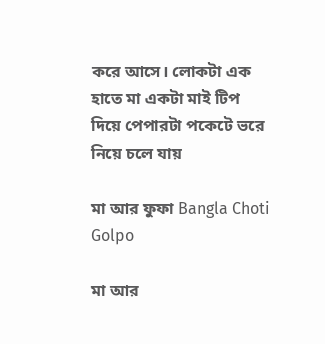করে আসে। লোকটা এক হাতে মা একটা মাই টিপ দিয়ে পেপারটা পকেটে ভরে নিয়ে চলে যায়

মা আর ফুফা Bangla Choti Golpo

মা আর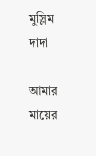মুস্লিম দাদা

আমার মায়ের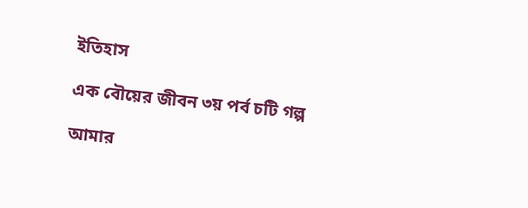ইতিহাস

এক বৌয়ের জীবন ৩য় পর্ব চটি গল্প

আমার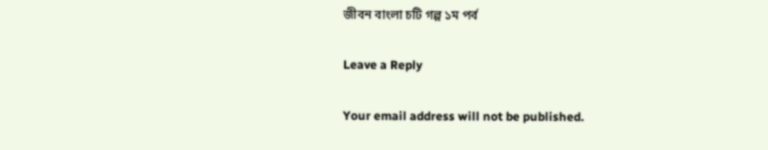জীবন বাংলা চটি গল্প ১ম পর্ব

Leave a Reply

Your email address will not be published.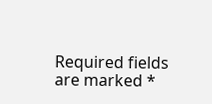Required fields are marked *